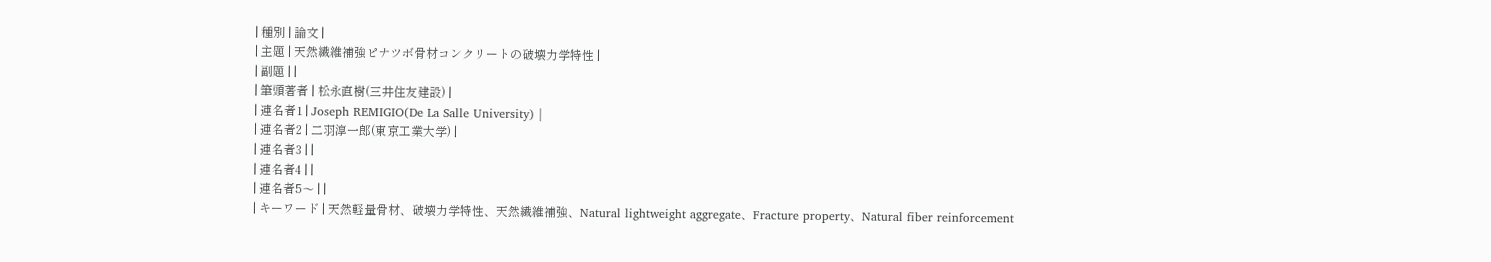| 種別 | 論文 |
| 主題 | 天然繊維補強ピナツボ骨材コンクリートの破壊力学特性 |
| 副題 | |
| 筆頭著者 | 松永直樹(三井住友建設) |
| 連名者1 | Joseph REMIGIO(De La Salle University) |
| 連名者2 | 二羽淳一郎(東京工業大学) |
| 連名者3 | |
| 連名者4 | |
| 連名者5〜 | |
| キーワード | 天然軽量骨材、破壊力学特性、天然繊維補強、Natural lightweight aggregate、Fracture property、Natural fiber reinforcement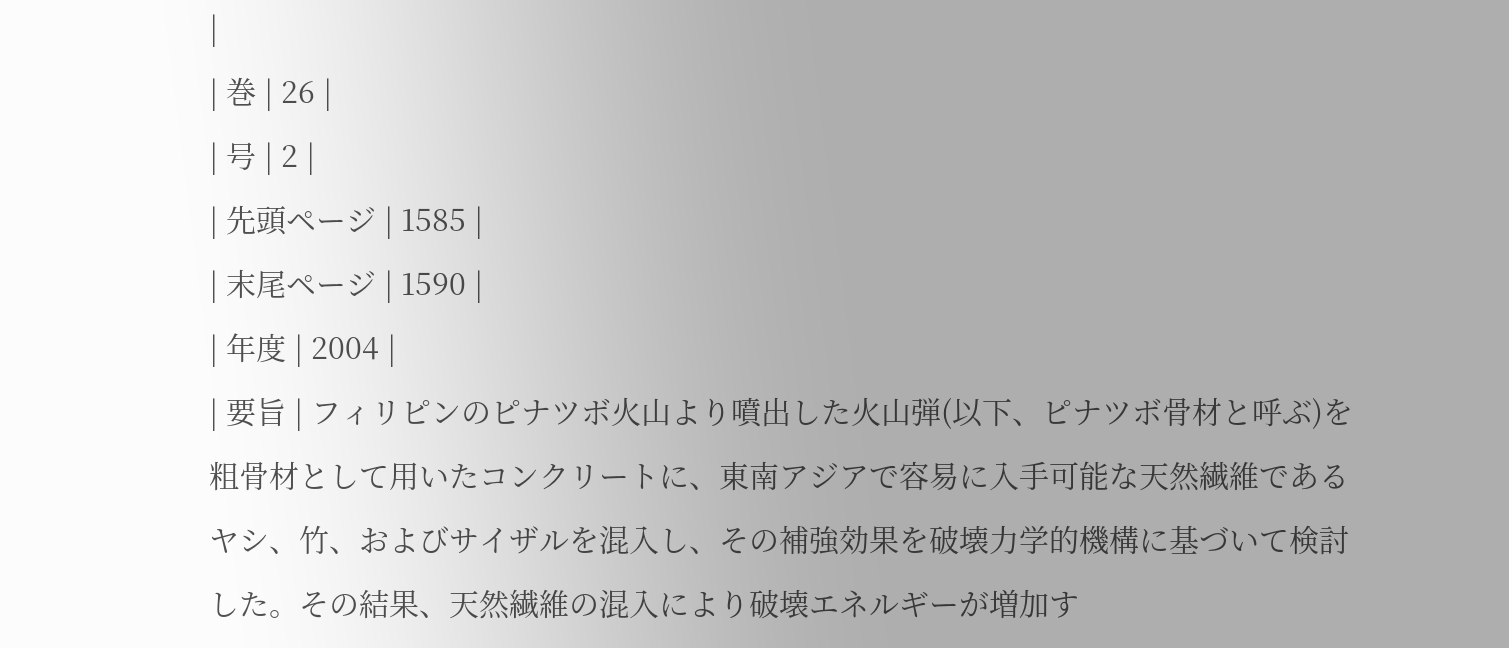|
| 巻 | 26 |
| 号 | 2 |
| 先頭ページ | 1585 |
| 末尾ページ | 1590 |
| 年度 | 2004 |
| 要旨 | フィリピンのピナツボ火山より噴出した火山弾(以下、ピナツボ骨材と呼ぶ)を粗骨材として用いたコンクリートに、東南アジアで容易に入手可能な天然繊維であるヤシ、竹、およびサイザルを混入し、その補強効果を破壊力学的機構に基づいて検討した。その結果、天然繊維の混入により破壊エネルギーが増加す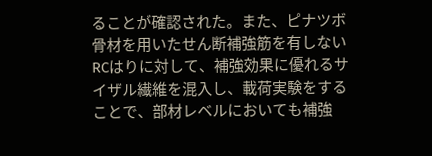ることが確認された。また、ピナツボ骨材を用いたせん断補強筋を有しないRCはりに対して、補強効果に優れるサイザル繊維を混入し、載荷実験をすることで、部材レベルにおいても補強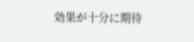効果が十分に期待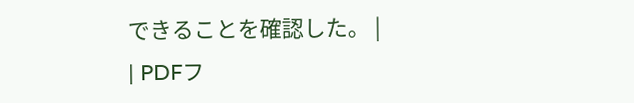できることを確認した。 |
| PDFフ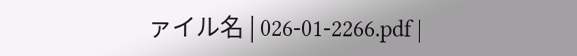ァイル名 | 026-01-2266.pdf |